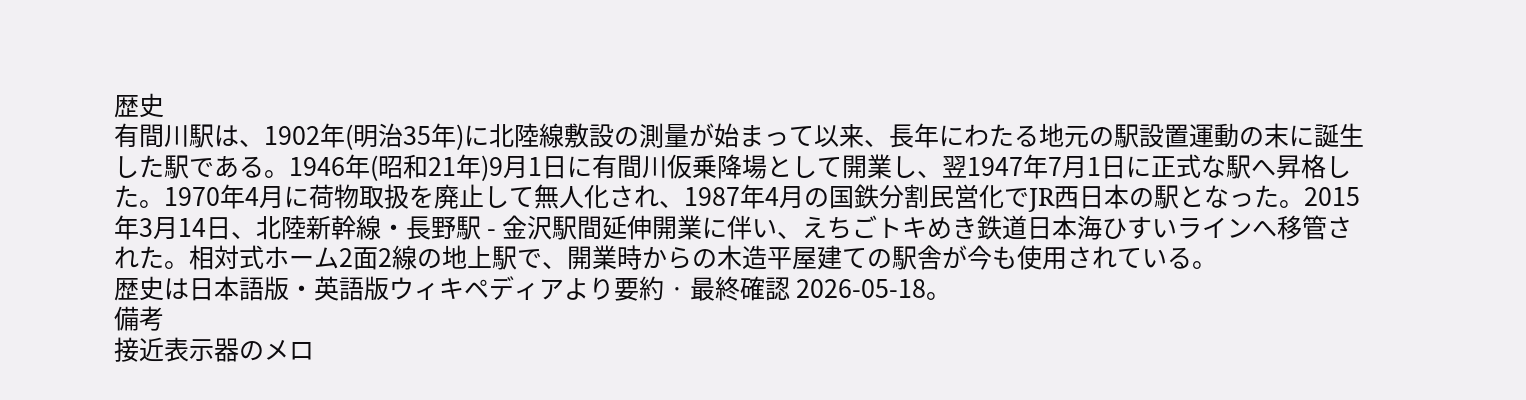歴史
有間川駅は、1902年(明治35年)に北陸線敷設の測量が始まって以来、長年にわたる地元の駅設置運動の末に誕生した駅である。1946年(昭和21年)9月1日に有間川仮乗降場として開業し、翌1947年7月1日に正式な駅へ昇格した。1970年4月に荷物取扱を廃止して無人化され、1987年4月の国鉄分割民営化でJR西日本の駅となった。2015年3月14日、北陸新幹線・長野駅 - 金沢駅間延伸開業に伴い、えちごトキめき鉄道日本海ひすいラインへ移管された。相対式ホーム2面2線の地上駅で、開業時からの木造平屋建ての駅舎が今も使用されている。
歴史は日本語版・英語版ウィキペディアより要約 · 最終確認 2026-05-18。
備考
接近表示器のメロ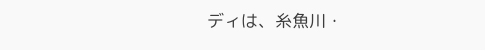ディは、糸魚川・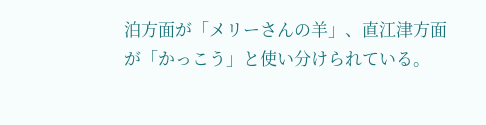泊方面が「メリーさんの羊」、直江津方面が「かっこう」と使い分けられている。